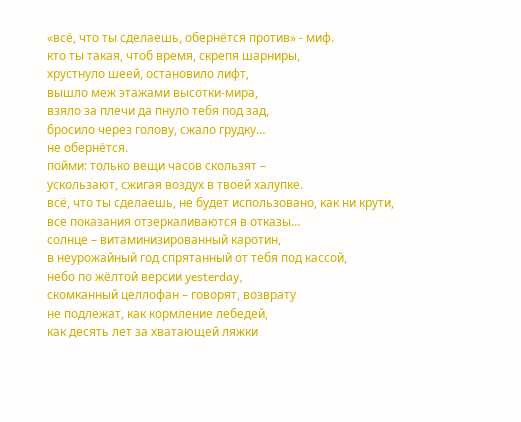«всё, что ты сделаешь, обернётся против» - миф.
кто ты такая, чтоб время, скрепя шарниры,
хрустнуло шеей, остановило лифт,
вышло меж этажами высотки-мира,
взяло за плечи да пнуло тебя под зад,
бросило через голову, сжало грудку…
не обернётся.
пойми: только вещи часов скользят –
ускользают, сжигая воздух в твоей халупке.
всё, что ты сделаешь, не будет использовано, как ни крути,
все показания отзеркаливаются в отказы…
солнце – витаминизированный каротин,
в неурожайный год спрятанный от тебя под кассой,
небо по жёлтой версии yesterday,
скомканный целлофан – говорят, возврату
не подлежат, как кормление лебедей,
как десять лет за хватающей ляжки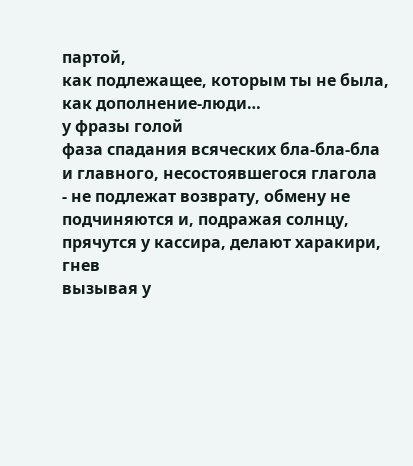партой,
как подлежащее, которым ты не была,
как дополнение-люди…
у фразы голой
фаза спадания всяческих бла-бла-бла
и главного, несостоявшегося глагола
- не подлежат возврату, обмену не
подчиняются и, подражая солнцу,
прячутся у кассира, делают харакири, гнев
вызывая у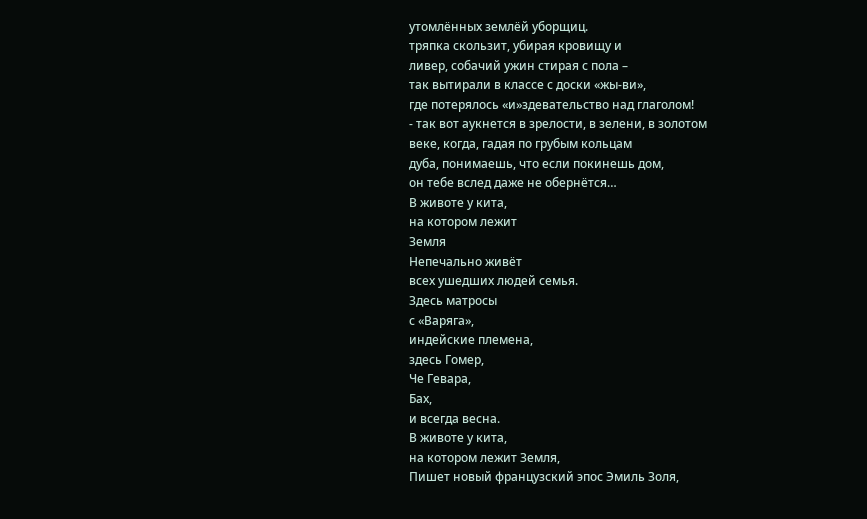утомлённых землёй уборщиц.
тряпка скользит, убирая кровищу и
ливер, собачий ужин стирая с пола –
так вытирали в классе с доски «жы-ви»,
где потерялось «и»здевательство над глаголом!
- так вот аукнется в зрелости, в зелени, в золотом
веке, когда, гадая по грубым кольцам
дуба, понимаешь, что если покинешь дом,
он тебе вслед даже не обернётся…
В животе у кита,
на котором лежит
Земля
Непечально живёт
всех ушедших людей семья.
Здесь матросы
с «Варяга»,
индейские племена,
здесь Гомер,
Че Гевара,
Бах,
и всегда весна.
В животе у кита,
на котором лежит Земля,
Пишет новый французский эпос Эмиль Золя,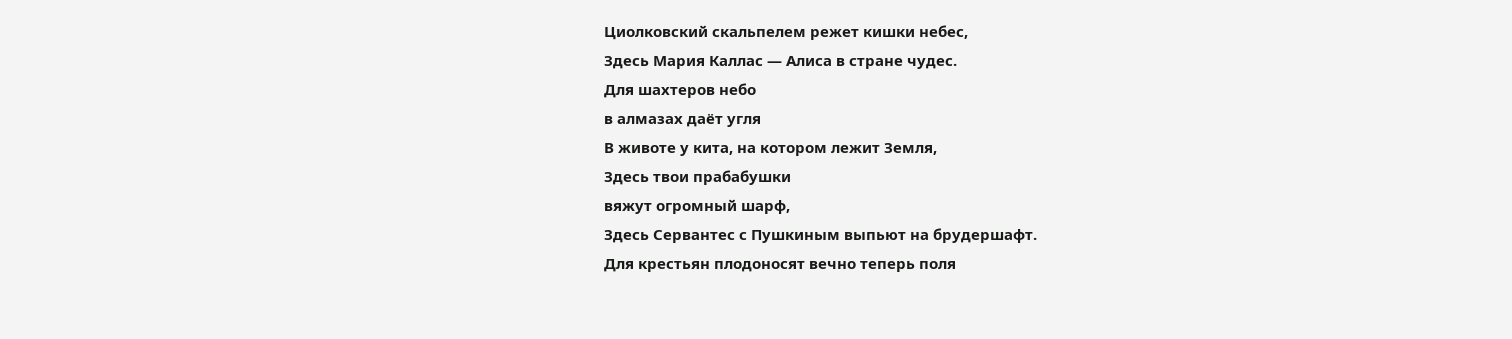Циолковский скальпелем режет кишки небес,
Здесь Мария Каллас — Алиса в стране чудес.
Для шахтеров небо
в алмазах даёт угля
В животе у кита, на котором лежит Земля,
Здесь твои прабабушки
вяжут огромный шарф,
Здесь Сервантес с Пушкиным выпьют на брудершафт.
Для крестьян плодоносят вечно теперь поля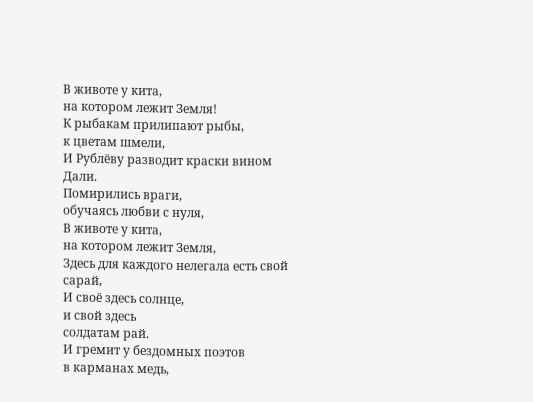В животе у кита,
на котором лежит Земля!
К рыбакам прилипают рыбы,
к цветам шмели,
И Рублёву разводит краски вином Дали.
Помирились враги,
обучаясь любви с нуля,
В животе у кита,
на котором лежит Земля,
Здесь для каждого нелегала есть свой сарай,
И своё здесь солнце,
и свой здесь
солдатам рай.
И гремит у бездомных поэтов
в карманах медь,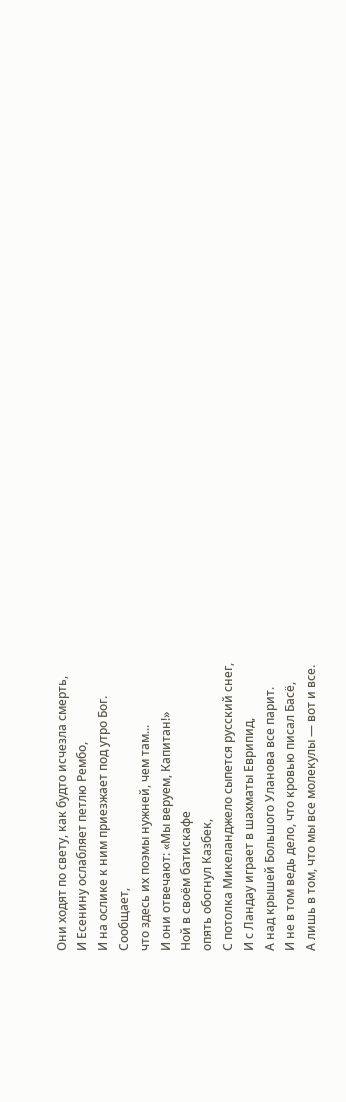Они ходят по свету, как будто исчезла смерть,
И Есенину ослабляет петлю Рембо,
И на ослике к ним приезжает под утро Бог.
Сообщает,
что здесь их поэмы нужней, чем там...
И они отвечают: «Мы веруем, Капитан!»
Ной в своём батискафе
опять обогнул Казбек,
С потолка Микеланджело сыпется русский снег,
И с Ландау играет в шахматы Еврипид,
А над крышей Большого Уланова все парит.
И не в том ведь дело, что кровью писал Басё,
А лишь в том, что мы все молекулы — вот и все.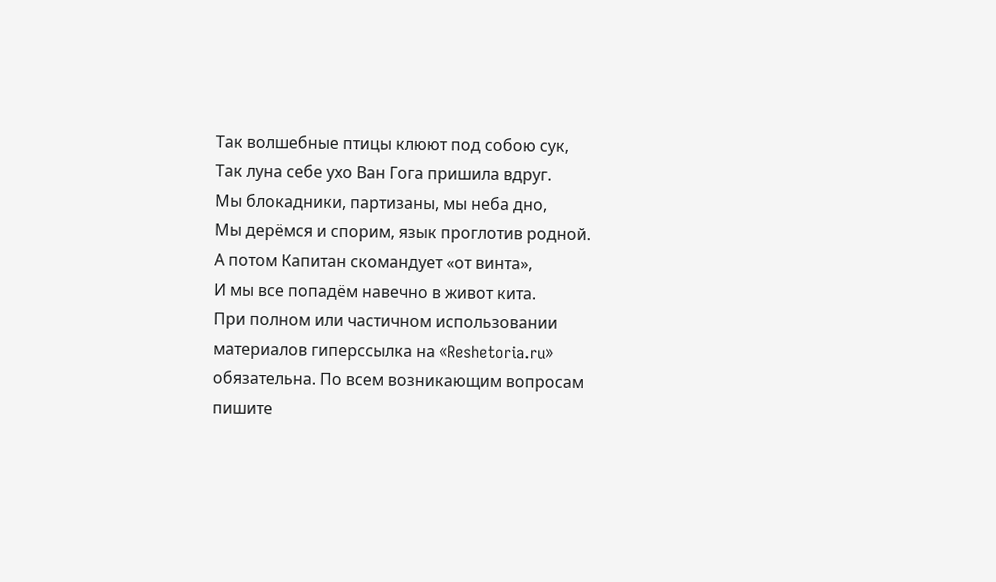Так волшебные птицы клюют под собою сук,
Так луна себе ухо Ван Гога пришила вдруг.
Мы блокадники, партизаны, мы неба дно,
Мы дерёмся и спорим, язык проглотив родной.
А потом Капитан скомандует «от винта»,
И мы все попадём навечно в живот кита.
При полном или частичном использовании материалов гиперссылка на «Reshetoria.ru» обязательна. По всем возникающим вопросам пишите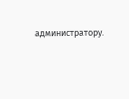администратору.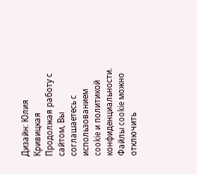Дизайн: Юлия Кривицкая
Продолжая работу с сайтом, Вы соглашаетесь с использованием cookie и политикой конфиденциальности. Файлы cookie можно отключить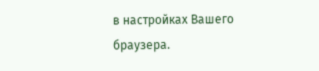в настройках Вашего браузера.